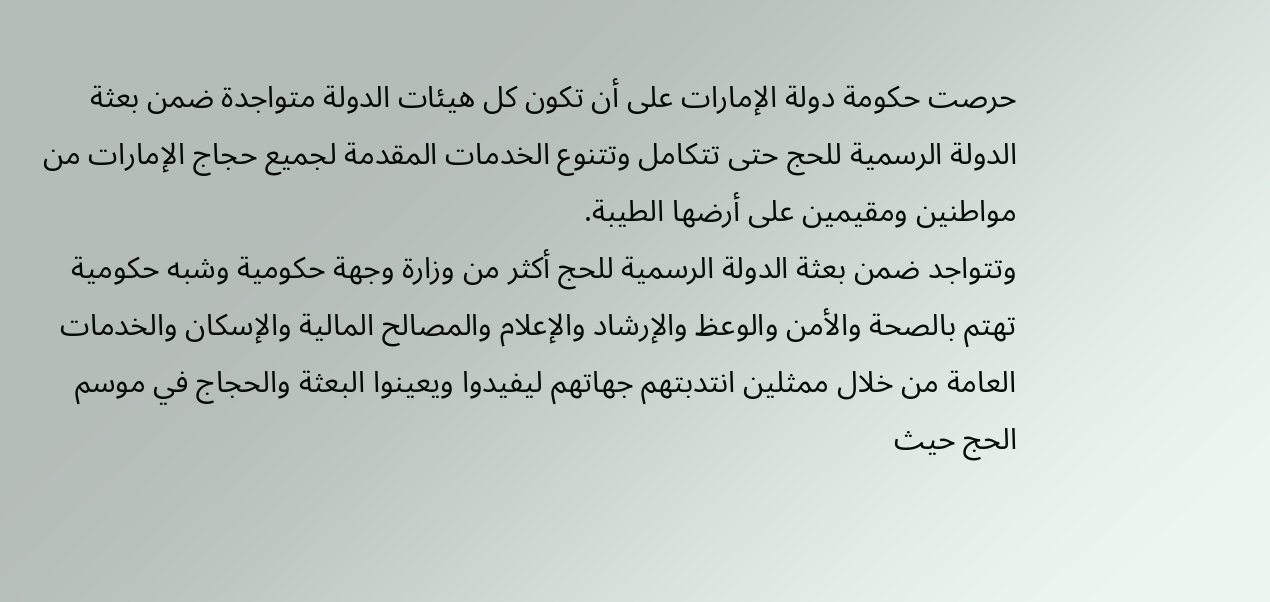حرصت حكومة دولة الإمارات على أن تكون كل هيئات الدولة متواجدة ضمن بعثة الدولة الرسمية للحج حتى تتكامل وتتنوع الخدمات المقدمة لجميع حجاج الإمارات من مواطنين ومقيمين على أرضها الطيبة.
وتتواجد ضمن بعثة الدولة الرسمية للحج أكثر من وزارة وجهة حكومية وشبه حكومية تهتم بالصحة والأمن والوعظ والإرشاد والإعلام والمصالح المالية والإسكان والخدمات العامة من خلال ممثلين انتدبتهم جهاتهم ليفيدوا ويعينوا البعثة والحجاج في موسم الحج حيث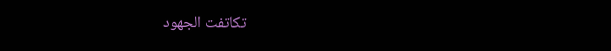تكاتفت الجهود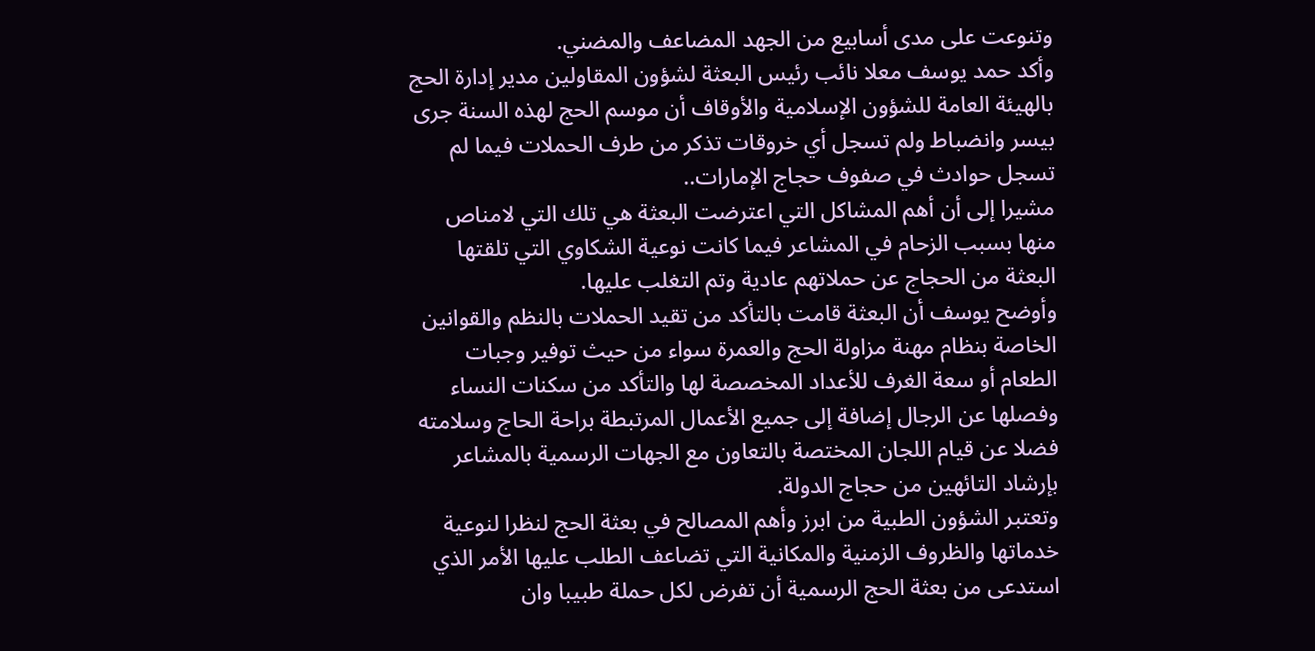وتنوعت على مدى أسابيع من الجهد المضاعف والمضني.
وأكد حمد يوسف معلا نائب رئيس البعثة لشؤون المقاولين مدير إدارة الحج بالهيئة العامة للشؤون الإسلامية والأوقاف أن موسم الحج لهذه السنة جرى بيسر وانضباط ولم تسجل أي خروقات تذكر من طرف الحملات فيما لم تسجل حوادث في صفوف حجاج الإمارات..
مشيرا إلى أن أهم المشاكل التي اعترضت البعثة هي تلك التي لامناص منها بسبب الزحام في المشاعر فيما كانت نوعية الشكاوي التي تلقتها البعثة من الحجاج عن حملاتهم عادية وتم التغلب عليها.
وأوضح يوسف أن البعثة قامت بالتأكد من تقيد الحملات بالنظم والقوانين الخاصة بنظام مهنة مزاولة الحج والعمرة سواء من حيث توفير وجبات الطعام أو سعة الغرف للأعداد المخصصة لها والتأكد من سكنات النساء وفصلها عن الرجال إضافة إلى جميع الأعمال المرتبطة براحة الحاج وسلامته فضلا عن قيام اللجان المختصة بالتعاون مع الجهات الرسمية بالمشاعر بإرشاد التائهين من حجاج الدولة.
وتعتبر الشؤون الطبية من ابرز وأهم المصالح في بعثة الحج لنظرا لنوعية خدماتها والظروف الزمنية والمكانية التي تضاعف الطلب عليها الأمر الذي استدعى من بعثة الحج الرسمية أن تفرض لكل حملة طبيبا وان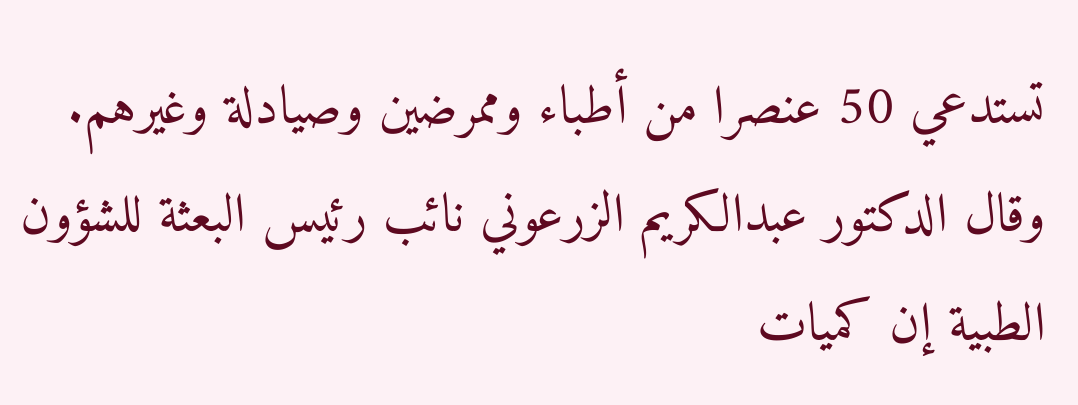تستدعي 50 عنصرا من أطباء وممرضين وصيادلة وغيرهم.
وقال الدكتور عبدالكريم الزرعوني نائب رئيس البعثة للشؤون الطبية إن كميات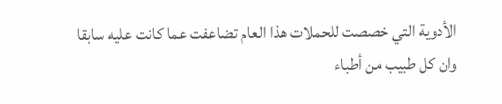الأدوية التي خصصت للحملات هذا العام تضاعفت عما كانت عليه سابقا وان كل طبيب من أطباء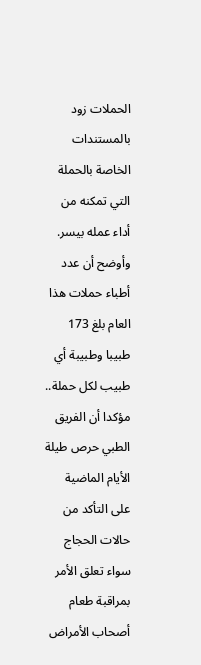الحملات زود بالمستندات الخاصة بالحملة التي تمكنه من أداء عمله بيسر.
وأوضح أن عدد أطباء حملات هذا العام بلغ 173 طبيبا وطبيبة أي طبيب لكل حملة.. مؤكدا أن الفريق الطبي حرص طيلة الأيام الماضية على التأكد من حالات الحجاج سواء تعلق الأمر بمراقبة طعام أصحاب الأمراض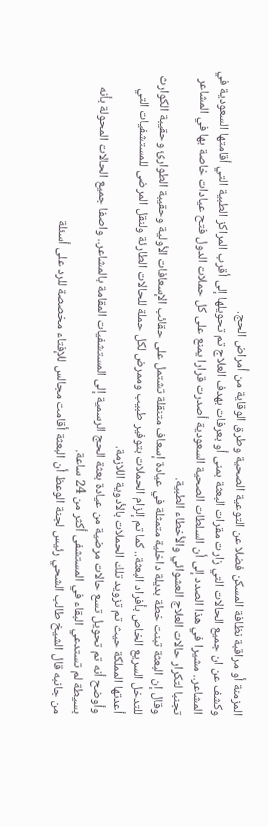المزمنة أو مراقبة نظافة المسكن فضلا عن التوعية الصحية وطرق الوقاية من أمراض الحج.
وكشف عن ان جميع الحالات التي زارت مقرات البعثة بمنى أو بعرفات بهدف العلاج تم تحويلها إلى أقرب المراكز الطبية التي أقامتها السعودية في المشاعر.. مشيرا في هذا الصدد إلى أن السلطات الصحية السعودية أصدرت قرارا يمنع على كل حملات الدول فتح عيادات خاصة بها في المشاعر تجنبا لتكرار حالات العلاج العشوائي والأخطاء الطبية.
وقال إن البعثة تبنت خطة بديلة داخلية متمثلة في عيادة إسعاف متنقلة تشتمل على حقائب الإسعافات الأولية وحقيبة الطوارئ وحقيبة الكوارث للتدخل السريع الخاص بأفراد البعثة.. كما تم إلزام الحملات بتوفير طبيب وممرض لكل حملة للحالات الطارئة ولنقل المرضى للمستشفيات التي أعدتها المملكة حيث تم تزويد تلك الحملات بالأدوية اللازمة.
وأوضح أنه تم تحويل تسع حالات مرضية من عيادة بعثة الحج الرسمية إلى المستشفيات المقامة بالمشاعر.. واصفا جميع الحالات المحولة بأنه بسيطة لم تستدعي البقاء في المستشفى أكثر من 24 ساعة.
من جانبه قال الشيخ طالب الشحي رئيس لجنة الوعظ أن البعثة أقامت مجالس للإفتاء مخصصة للرد على أسئلة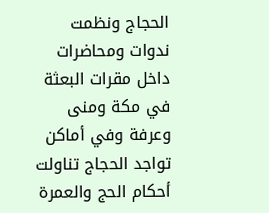الحجاج ونظمت ندوات ومحاضرات داخل مقرات البعثة في مكة ومنى وعرفة وفي أماكن تواجد الحجاج تناولت أحكام الحج والعمرة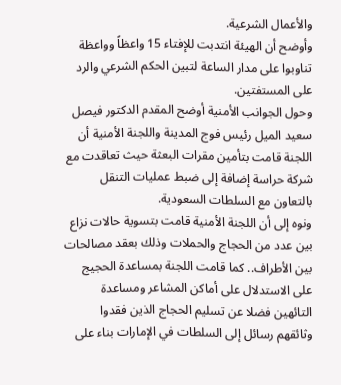والأعمال الشرعية.
وأوضح أن الهيئة انتدبت للإفتاء 15 واعظاً وواعظة تناوبوا على مدار الساعة لتبين الحكم الشرعي والرد على المستفتين.
وحول الجوانب الأمنية أوضح المقدم الدكتور فيصل سعيد الميل رئيس فوج المدينة واللجنة الأمنية أن اللجنة قامت بتأمين مقرات البعثة حيث تعاقدت مع شركة حراسة إضافة إلى ضبط عمليات التنقل بالتعاون مع السلطات السعودية.
ونوه إلى أن اللجنة الأمنية قامت بتسوية حالات نزاع بين عدد من الحجاج والحملات وذلك بعقد مصالحات بين الأطراف.. كما قامت اللجنة بمساعدة الحجيج على الاستدلال على أماكن المشاعر ومساعدة التائهين فضلا عن تسليم الحجاج الذين فقدوا وثائقهم رسائل إلى السلطات في الإمارات بناء على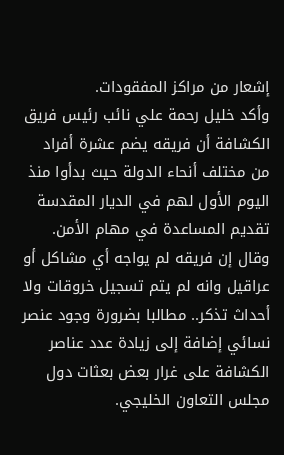إشعار من مراكز المفقودات.
وأكد خليل رحمة علي نائب رئيس فريق الكشافة أن فريقه يضم عشرة أفراد من مختلف أنحاء الدولة حيث بدأوا منذ اليوم الأول لهم في الديار المقدسة تقديم المساعدة في مهام الأمن.
وقال إن فريقه لم يواجه أي مشاكل أو عراقيل وانه لم يتم تسجيل خروقات ولا أحداث تذكر.. مطالبا بضرورة وجود عنصر نسائي إضافة إلى زيادة عدد عناصر الكشافة على غرار بعض بعثات دول مجلس التعاون الخليجي.